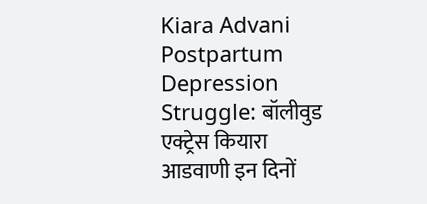Kiara Advani Postpartum Depression Struggle: बॉलीवुड एक्ट्रेस कियारा आडवाणी इन दिनों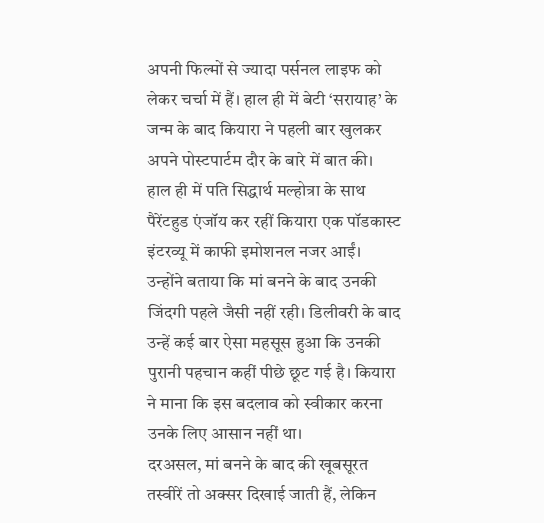अपनी फिल्मों से ज्यादा पर्सनल लाइफ को लेकर चर्चा में हैं। हाल ही में बेटी ‘सरायाह’ के जन्म के बाद कियारा ने पहली बार खुलकर अपने पोस्टपार्टम दौर के बारे में बात की। हाल ही में पति सिद्धार्थ मल्होत्रा के साथ पैरेंटहुड एंजॉय कर रहीं कियारा एक पॉडकास्ट इंटरव्यू में काफी इमोशनल नजर आईं। उन्होंने बताया कि मां बनने के बाद उनकी जिंदगी पहले जैसी नहीं रही। डिलीवरी के बाद उन्हें कई बार ऐसा महसूस हुआ कि उनकी पुरानी पहचान कहीं पीछे छूट गई है। कियारा ने माना कि इस बदलाव को स्वीकार करना उनके लिए आसान नहीं था।
दरअसल, मां बनने के बाद की खूबसूरत तस्वीरें तो अक्सर दिखाई जाती हैं, लेकिन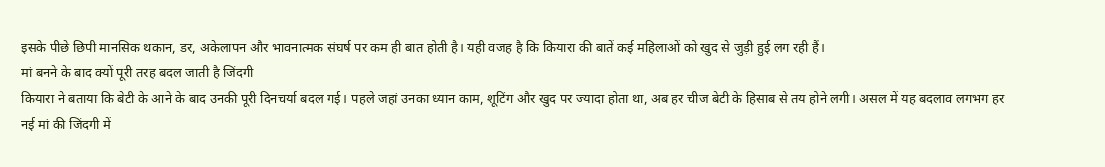इसके पीछे छिपी मानसिक थकान, डर, अकेलापन और भावनात्मक संघर्ष पर कम ही बात होती है। यही वजह है कि कियारा की बातें कई महिलाओं को खुद से जुड़ी हुई लग रही हैं।
मां बनने के बाद क्यों पूरी तरह बदल जाती है जिंदगी
कियारा ने बताया कि बेटी के आने के बाद उनकी पूरी दिनचर्या बदल गई। पहले जहां उनका ध्यान काम, शूटिंग और खुद पर ज्यादा होता था, अब हर चीज बेटी के हिसाब से तय होने लगी। असल में यह बदलाव लगभग हर नई मां की जिंदगी में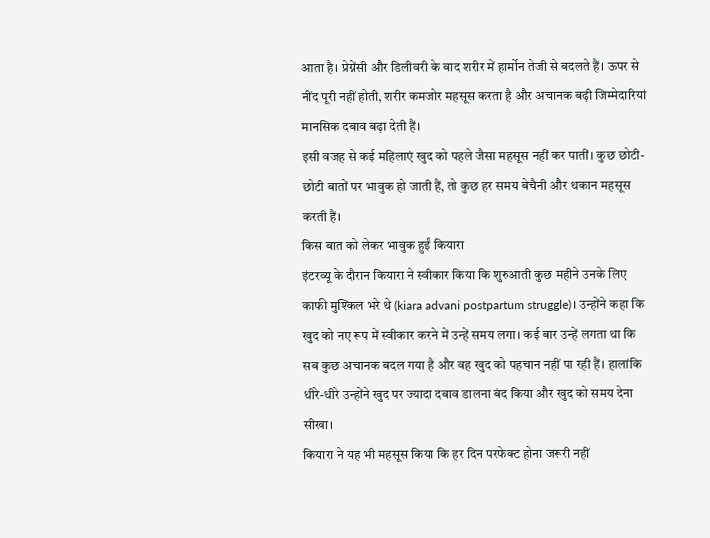आता है। प्रेग्नेंसी और डिलीवरी के बाद शरीर में हार्मोन तेजी से बदलते हैं। ऊपर से नींद पूरी नहीं होती, शरीर कमजोर महसूस करता है और अचानक बढ़ी जिम्मेदारियां मानसिक दबाव बढ़ा देती हैं।
इसी वजह से कई महिलाएं खुद को पहले जैसा महसूस नहीं कर पातीं। कुछ छोटी-छोटी बातों पर भावुक हो जाती हैं, तो कुछ हर समय बेचैनी और थकान महसूस करती हैं।
किस बात को लेकर भावुक हुईं कियारा
इंटरव्यू के दौरान कियारा ने स्वीकार किया कि शुरुआती कुछ महीने उनके लिए काफी मुश्किल भरे थे (kiara advani postpartum struggle)। उन्होंने कहा कि खुद को नए रूप में स्वीकार करने में उन्हें समय लगा। कई बार उन्हें लगता था कि सब कुछ अचानक बदल गया है और वह खुद को पहचान नहीं पा रही हैं। हालांकि धीरे-धीरे उन्होंने खुद पर ज्यादा दबाव डालना बंद किया और खुद को समय देना सीखा।
कियारा ने यह भी महसूस किया कि हर दिन परफेक्ट होना जरूरी नहीं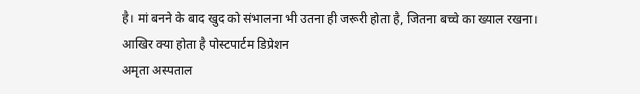है। मां बनने के बाद खुद को संभालना भी उतना ही जरूरी होता है, जितना बच्चे का ख्याल रखना।
आखिर क्या होता है पोस्टपार्टम डिप्रेशन
अमृता अस्पताल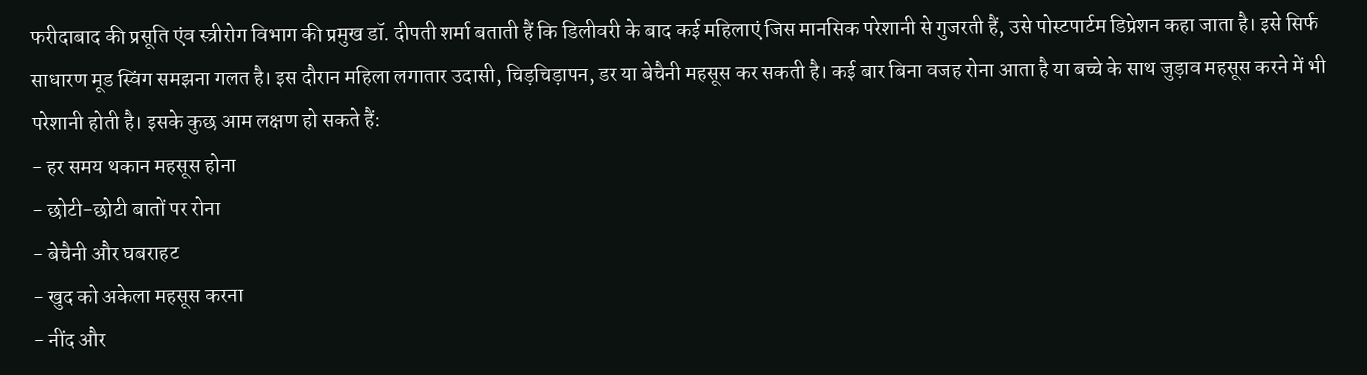फरीदाबाद की प्रसूति एंव स्त्रीरोग विभाग की प्रमुख डॉ. दीपती शर्मा बताती हैं कि डिलीवरी के बाद कई महिलाएं जिस मानसिक परेशानी से गुजरती हैं, उसे पोस्टपार्टम डिप्रेशन कहा जाता है। इसे सिर्फ साधारण मूड स्विंग समझना गलत है। इस दौरान महिला लगातार उदासी, चिड़चिड़ापन, डर या बेचैनी महसूस कर सकती है। कई बार बिना वजह रोना आता है या बच्चे के साथ जुड़ाव महसूस करने में भी परेशानी होती है। इसके कुछ आम लक्षण हो सकते हैं:
- हर समय थकान महसूस होना
- छोटी-छोटी बातों पर रोना
- बेचैनी और घबराहट
- खुद को अकेला महसूस करना
- नींद और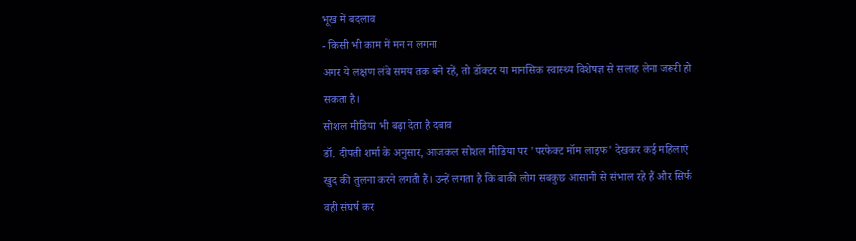भूख में बदलाव
- किसी भी काम में मन न लगना
अगर ये लक्षण लंबे समय तक बने रहें, तो डॉक्टर या मानसिक स्वास्थ्य विशेषज्ञ से सलाह लेना जरूरी हो सकता है।
सोशल मीडिया भी बढ़ा देता है दबाव
डॉ. दीपती शर्मा के अनुसार, आजकल सोशल मीडिया पर 'परफेक्ट मॉम लाइफ' देखकर कई महिलाएं खुद की तुलना करने लगती हैं। उन्हें लगता है कि बाकी लोग सबकुछ आसानी से संभाल रहे हैं और सिर्फ वही संघर्ष कर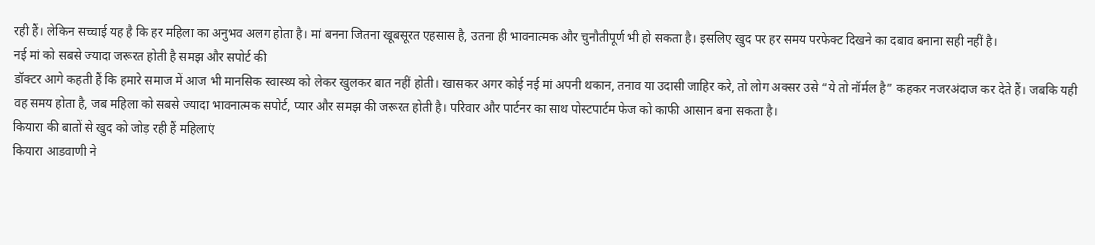रही हैं। लेकिन सच्चाई यह है कि हर महिला का अनुभव अलग होता है। मां बनना जितना खूबसूरत एहसास है, उतना ही भावनात्मक और चुनौतीपूर्ण भी हो सकता है। इसलिए खुद पर हर समय परफेक्ट दिखने का दबाव बनाना सही नहीं है।
नई मां को सबसे ज्यादा जरूरत होती है समझ और सपोर्ट की
डॉक्टर आगे कहती हैं कि हमारे समाज में आज भी मानसिक स्वास्थ्य को लेकर खुलकर बात नहीं होती। खासकर अगर कोई नई मां अपनी थकान, तनाव या उदासी जाहिर करे, तो लोग अक्सर उसे “ये तो नॉर्मल है” कहकर नजरअंदाज कर देते हैं। जबकि यही वह समय होता है, जब महिला को सबसे ज्यादा भावनात्मक सपोर्ट, प्यार और समझ की जरूरत होती है। परिवार और पार्टनर का साथ पोस्टपार्टम फेज को काफी आसान बना सकता है।
कियारा की बातों से खुद को जोड़ रही हैं महिलाएं
कियारा आडवाणी ने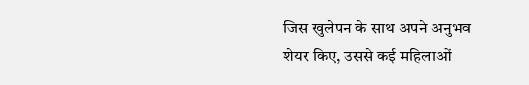जिस खुलेपन के साथ अपने अनुभव शेयर किए, उससे कई महिलाओं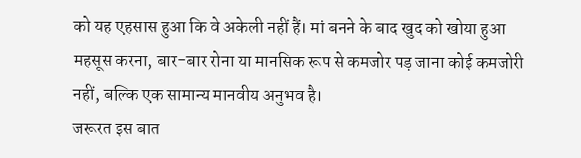को यह एहसास हुआ कि वे अकेली नहीं हैं। मां बनने के बाद खुद को खोया हुआ महसूस करना, बार-बार रोना या मानसिक रूप से कमजोर पड़ जाना कोई कमजोरी नहीं, बल्कि एक सामान्य मानवीय अनुभव है।
जरूरत इस बात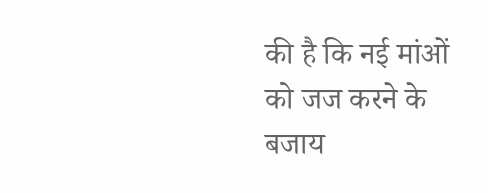की है कि नई मांओं को जज करने के बजाय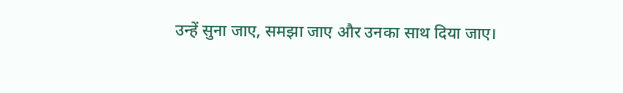उन्हें सुना जाए, समझा जाए और उनका साथ दिया जाए।